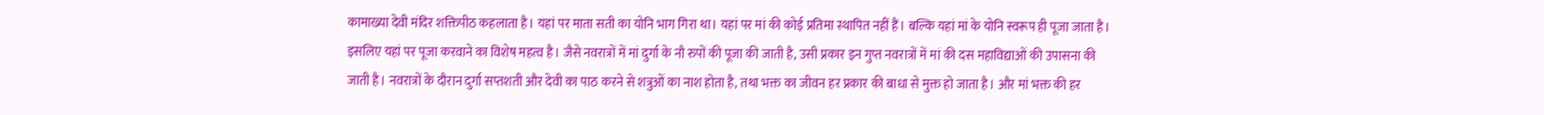कामाख्या देवी मंदिर शक्तिपीठ कहलाता है। यहां पर माता सती का योनि भाग गिरा था। यहां पर मां की कोई प्रतिमा स्थापित नहीं हैं। बल्कि यहां मां के योनि स्वरूप ही पूजा जाता है। इसलिए यहां पर पूजा करवाने का विशेष महत्व है। जैसे नवरात्रों में मां दुर्गा के नौ रुपों की पूजा की जाती है, उसी प्रकार इन गुप्त नवरात्रों में मां की दस महाविद्याओं की उपासना की जाती है। नवरात्रों के दौरान दुर्गा सप्तशती और देवी का पाठ करने से शत्रुओं का नाश होता है, तथा भक्त का जीवन हर प्रकार की बाधा से मुक्त हो जाता है। और मां भक्त की हर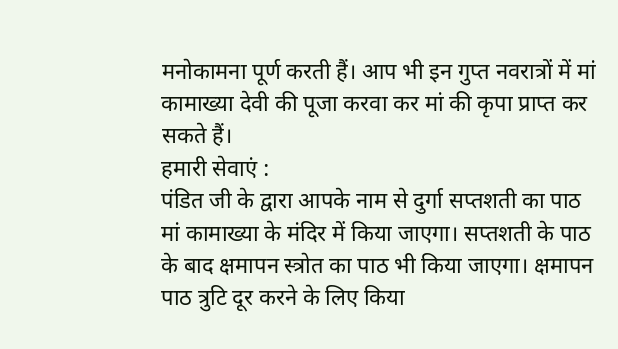मनोकामना पूर्ण करती हैं। आप भी इन गुप्त नवरात्रों में मां कामाख्या देवी की पूजा करवा कर मां की कृपा प्राप्त कर सकते हैं।
हमारी सेवाएं :
पंडित जी के द्वारा आपके नाम से दुर्गा सप्तशती का पाठ मां कामाख्या के मंदिर में किया जाएगा। सप्तशती के पाठ के बाद क्षमापन स्त्रोत का पाठ भी किया जाएगा। क्षमापन पाठ त्रुटि दूर करने के लिए किया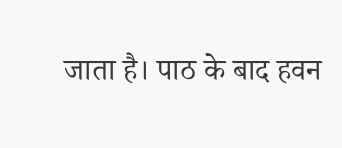जाता है। पाठ के बाद हवन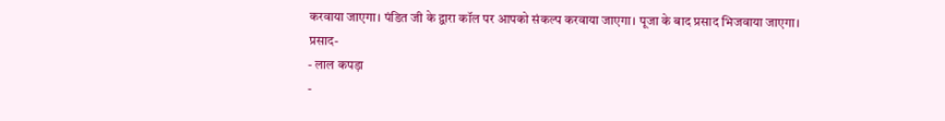करवाया जाएगा। पंडित जी के द्वारा कॉल पर आपको संकल्प करवाया जाएगा। पूजा के बाद प्रसाद भिजवाया जाएगा।
प्रसाद-
- लाल कपड़ा
-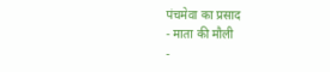पंचमेवा का प्रसाद
- माता की मौली
-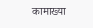कामाख्या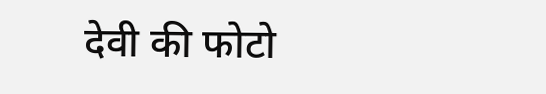देवी की फोटो